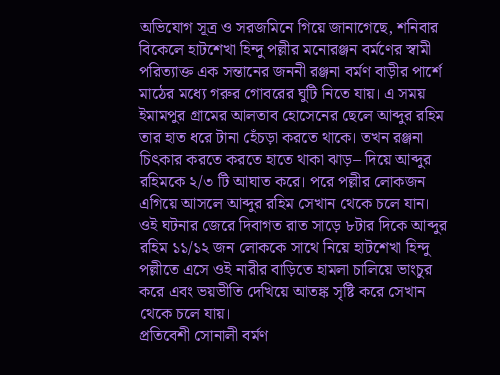অভিযোগ সূত্র ও সরজমিনে গিয়ে জানাগেছে, শনিবার বিকেলে হাটশেখা হিন্দু পল্লীর মনোরঞ্জন বর্মণের স্বামী পরিত্যাক্ত এক সন্তানের জননী রঞ্জনা বর্মণ বাড়ীর পার্শে মাঠের মধ্যে গরুর গোবরের ঘুটি নিতে যায়। এ সময় ইমামপুর গ্রামের আলতাব হোসেনের ছেলে আব্দুর রহিম তার হাত ধরে টানা হেঁচড়া করতে থাকে। তখন রঞ্জনা চিৎকার করতে করতে হাতে থাকা ঝাড়– দিয়ে আব্দুর রহিমকে ২/৩ টি আঘাত করে। পরে পল্লীর লোকজন এগিয়ে আসলে আব্দুর রহিম সেখান থেকে চলে যান।
ওই ঘটনার জেরে দিবাগত রাত সাড়ে ৮টার দিকে আব্দুর রহিম ১১/১২ জন লোককে সাথে নিয়ে হাটশেখা হিন্দু পল্লীতে এসে ওই নারীর বাড়িতে হামলা চালিয়ে ভাংচুর করে এবং ভয়ভীতি দেখিয়ে আতঙ্ক সৃষ্টি করে সেখান থেকে চলে যায়।
প্রতিবেশী সোনালী বর্মণ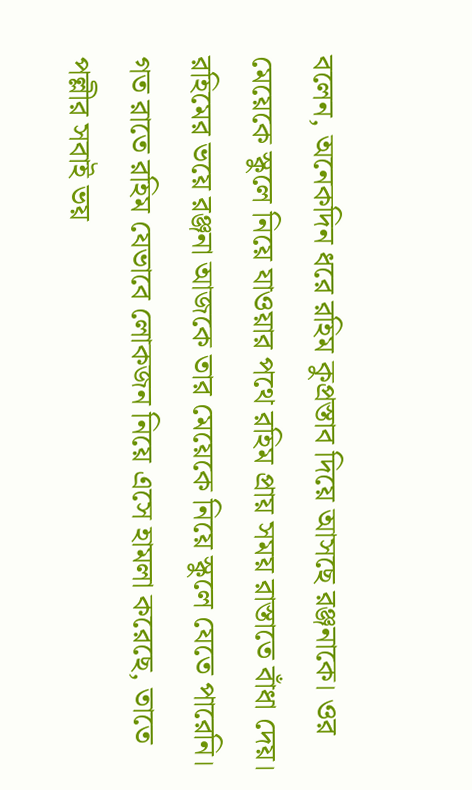বলেন, অনেকদিন ধরে রহিম কুপ্রস্তাব দিয়ে আসছে রঞ্জনাকে। ওর মেয়েকে স্কুলে নিয়ে যাওয়ার পথে রহিম প্রায় সময় রাস্তাতে বাঁধা দেয়। রহিমের ভয়ে রঞ্জনা আজকে তার মেয়েকে নিয়ে স্কুলে যেতে পারেনি। গত রাতে রহিম যেভাবে লোকজন নিয়ে এসে হামলা করেছে, তাতে পল্লীর সবাই ভয়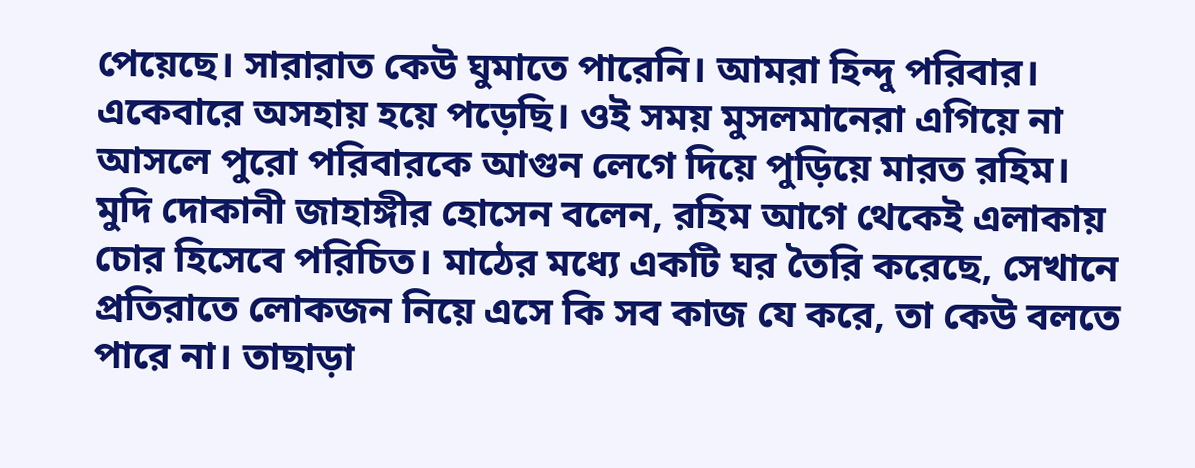পেয়েছে। সারারাত কেউ ঘুমাতে পারেনি। আমরা হিন্দু পরিবার। একেবারে অসহায় হয়ে পড়েছি। ওই সময় মুসলমানেরা এগিয়ে না আসলে পুরো পরিবারকে আগুন লেগে দিয়ে পুড়িয়ে মারত রহিম।
মুদি দোকানী জাহাঙ্গীর হোসেন বলেন, রহিম আগে থেকেই এলাকায় চোর হিসেবে পরিচিত। মাঠের মধ্যে একটি ঘর তৈরি করেছে, সেখানে প্রতিরাতে লোকজন নিয়ে এসে কি সব কাজ যে করে, তা কেউ বলতে পারে না। তাছাড়া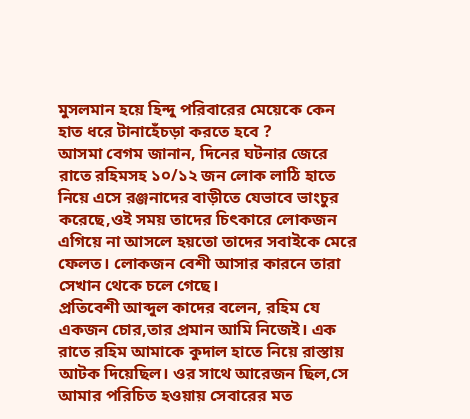মুসলমান হয়ে হিন্দু পরিবারের মেয়েকে কেন হাত ধরে টানাহেঁচড়া করতে হবে ?
আসমা বেগম জানান, দিনের ঘটনার জেরে রাতে রহিমসহ ১০/১২ জন লোক লাঠি হাতে নিয়ে এসে রঞ্জনাদের বাড়ীতে যেভাবে ভাংচুর করেছে,ওই সময় তাদের চিৎকারে লোকজন এগিয়ে না আসলে হয়তো তাদের সবাইকে মেরে ফেলত। লোকজন বেশী আসার কারনে তারা সেখান থেকে চলে গেছে।
প্রতিবেশী আব্দুল কাদের বলেন, রহিম যে একজন চোর,তার প্রমান আমি নিজেই। এক রাতে রহিম আমাকে কুদাল হাতে নিয়ে রাস্তায় আটক দিয়েছিল। ওর সাথে আরেজন ছিল,সে আমার পরিচিত হওয়ায় সেবারের মত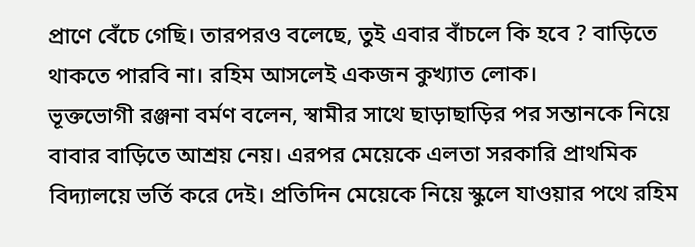প্রাণে বেঁচে গেছি। তারপরও বলেছে, তুই এবার বাঁচলে কি হবে ? বাড়িতে থাকতে পারবি না। রহিম আসলেই একজন কুখ্যাত লোক।
ভূক্তভোগী রঞ্জনা বর্মণ বলেন, স্বামীর সাথে ছাড়াছাড়ির পর সন্তানকে নিয়ে বাবার বাড়িতে আশ্রয় নেয়। এরপর মেয়েকে এলতা সরকারি প্রাথমিক বিদ্যালয়ে ভর্তি করে দেই। প্রতিদিন মেয়েকে নিয়ে স্কুলে যাওয়ার পথে রহিম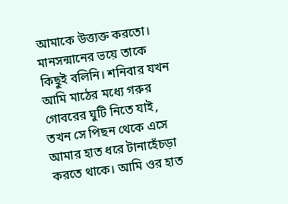আমাকে উত্ত্যক্ত করতো। মানসন্মানের ভয়ে তাকে কিছুই বলিনি। শনিবার যখন আমি মাঠের মধ্যে গরুর গোবরের ঘুটি নিতে যাই, তখন সে পিছন থেকে এসে আমার হাত ধরে টানাহেঁচড়া করতে থাকে। আমি ওর হাত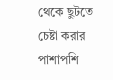থেকে ছুটতে চেষ্টা করার পাশাপশি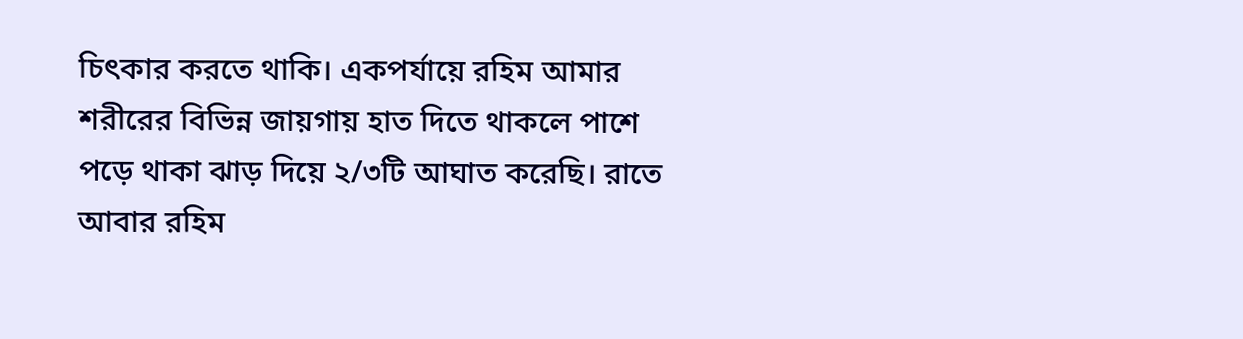চিৎকার করতে থাকি। একপর্যায়ে রহিম আমার শরীরের বিভিন্ন জায়গায় হাত দিতে থাকলে পাশে পড়ে থাকা ঝাড় দিয়ে ২/৩টি আঘাত করেছি। রাতে আবার রহিম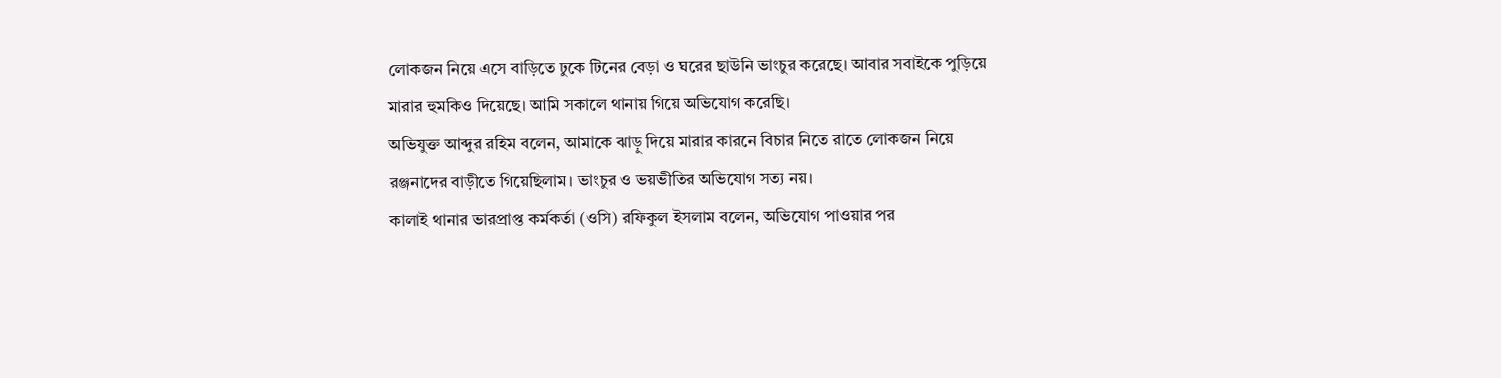লোকজন নিয়ে এসে বাড়িতে ঢুকে টিনের বেড়া ও ঘরের ছাউনি ভাংচুর করেছে। আবার সবাইকে পুড়িয়ে মারার হুমকিও দিয়েছে। আমি সকালে থানায় গিয়ে অভিযোগ করেছি।
অভিযুক্ত আব্দুর রহিম বলেন, আমাকে ঝাড়ু দিয়ে মারার কারনে বিচার নিতে রাতে লোকজন নিয়ে রঞ্জনাদের বাড়ীতে গিয়েছিলাম। ভাংচুর ও ভয়ভীতির অভিযোগ সত্য নয়।
কালাই থানার ভারপ্রাপ্ত কর্মকর্তা (ওসি) রফিকুল ইসলাম বলেন, অভিযোগ পাওয়ার পর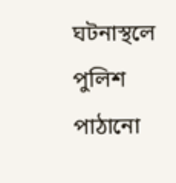ঘটনাস্থলে পুলিশ পাঠানো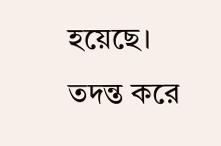হয়েছে। তদন্ত করে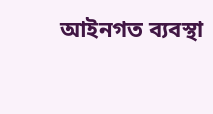আইনগত ব্যবস্থা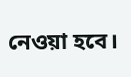নেওয়া হবে।